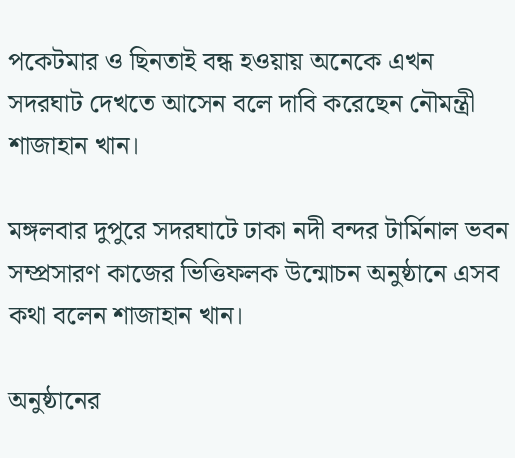পকেটমার ও ছিনতাই বন্ধ হওয়ায় অনেকে এখন সদরঘাট দেখতে আসেন বলে দাবি করেছেন নৌমন্ত্রী শাজাহান খান।

মঙ্গলবার দুপুরে সদরঘাটে ঢাকা নদী বন্দর টার্মিনাল ভবন সম্প্রসারণ কাজের ভিত্তিফলক উন্মোচন অনুষ্ঠানে এসব কথা বলেন শাজাহান খান।

অনুষ্ঠানের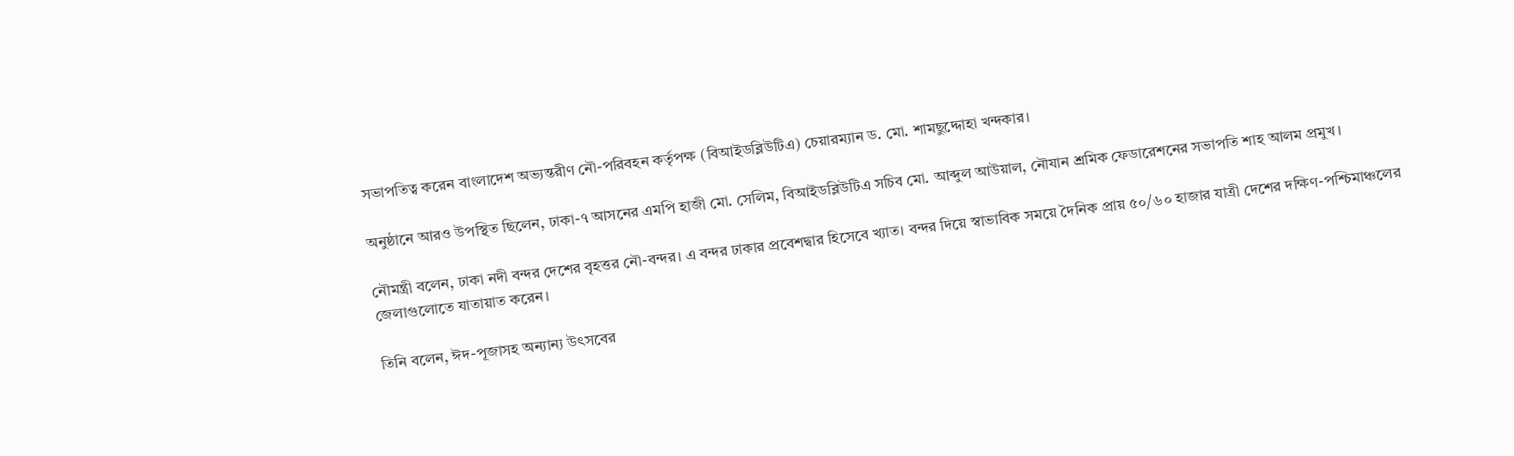সভাপতিত্ব করেন বাংলাদেশ অভ্যন্তরীণ নৌ-পরিবহন কর্তৃপক্ষ (বিআইডব্লিউটিএ) চেয়ারম্যান ড. মো. শামছুদ্দোহা খন্দকার।

অনুষ্ঠানে আরও উপস্থিত ছিলেন, ঢাকা-৭ আসনের এমপি হাজী মো. সেলিম, বিআইডব্লিউটিএ সচিব মো. আব্দুল আউয়াল, নৌযান শ্রমিক ফেডারেশনের সভাপতি শাহ আলম প্রমুখ।

নৌমন্ত্রী বলেন, ঢাকা নদী বন্দর দেশের বৃহত্তর নৌ-বন্দর। এ বন্দর ঢাকার প্রবেশদ্বার হিসেবে খ্যাত। বন্দর দিয়ে স্বাভাবিক সময়ে দৈনিক প্রায় ৫০/৬০ হাজার যাত্রী দেশের দক্ষিণ-পশ্চিমাঞ্চলের জেলাগুলোতে যাতায়াত করেন।

তিনি বলেন, ঈদ-পূজাসহ অন্যান্য উৎসবের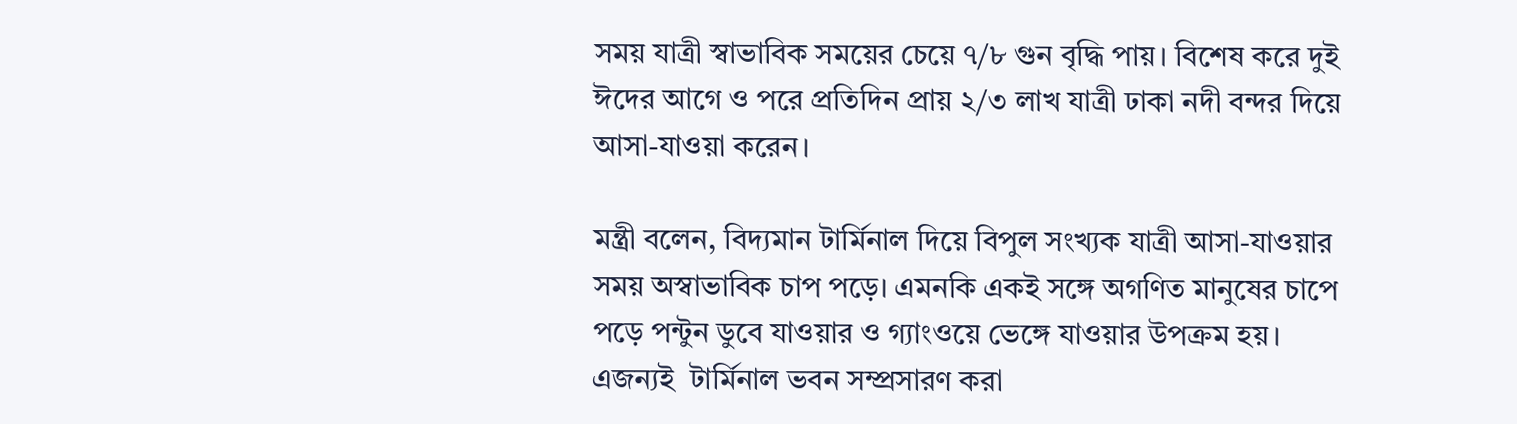সময় যাত্রী স্বাভাবিক সময়ের চেয়ে ৭/৮ গুন বৃদ্ধি পায়। বিশেষ করে দুই ঈদের আগে ও পরে প্রতিদিন প্রায় ২/৩ লাখ যাত্রী ঢাকা নদী বন্দর দিয়ে আসা-যাওয়া করেন।

মন্ত্রী বলেন, বিদ্যমান টার্মিনাল দিয়ে বিপুল সংখ্যক যাত্রী আসা-যাওয়ার সময় অস্বাভাবিক চাপ পড়ে। এমনকি একই সঙ্গে অগণিত মানুষের চাপে পড়ে পন্টুন ডুবে যাওয়ার ও গ্যাংওয়ে ভেঙ্গে যাওয়ার উপক্রম হয়। এজন্যই  টার্মিনাল ভবন সম্প্রসারণ করা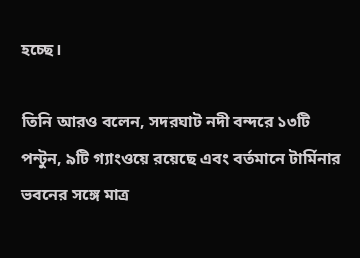হচ্ছে।

তিনি আরও বলেন, সদরঘাট নদী বন্দরে ১৩টি পন্টুন, ৯টি গ্যাংওয়ে রয়েছে এবং বর্তমানে টার্মিনার ভবনের সঙ্গে মাত্র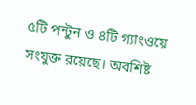৫টি পন্টুন ও ৪টি গ্যাংওয়ে সংযুক্ত রয়েছে। অবশিষ্ট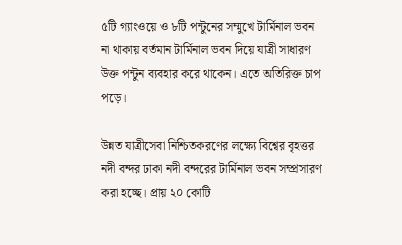৫টি গ্যাংওয়ে ও ৮টি পন্টুনের সম্মুখে টার্মিনাল ভবন না থাকায় বর্তমান টার্মিনাল ভবন দিয়ে যাত্রী সাধারণ উক্ত পন্টুন ব্যবহার করে থাকেন। এতে অতিরিক্ত চাপ পড়ে।

উন্নত যাত্রীসেবা নিশ্চিতকরণের লক্ষ্যে বিশ্বের বৃহত্তর নদী বন্দর ঢাকা নদী বন্দরের টার্মিনাল ভবন সম্প্রসারণ করা হচ্ছে। প্রায় ২০ কোটি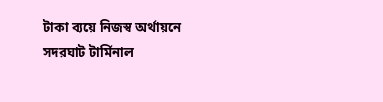টাকা ব্যয়ে নিজস্ব অর্থায়নে সদরঘাট টার্মিনাল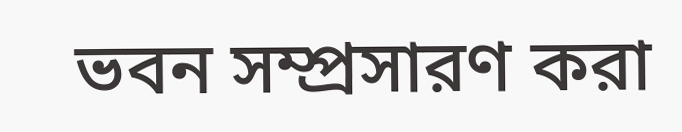ভবন সম্প্রসারণ করা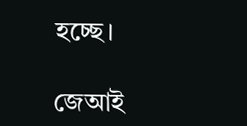হচ্ছে।

জেআই